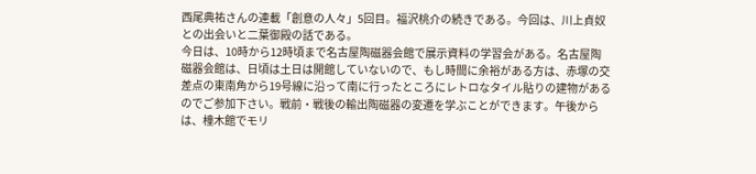西尾典祐さんの連載「創意の人々」5回目。福沢桃介の続きである。今回は、川上貞奴との出会いと二葉御殿の話である。
今日は、10時から12時頃まで名古屋陶磁器会館で展示資料の学習会がある。名古屋陶磁器会館は、日頃は土日は開館していないので、もし時間に余裕がある方は、赤塚の交差点の東南角から19号線に沿って南に行ったところにレトロなタイル貼りの建物があるのでご参加下さい。戦前・戦後の輸出陶磁器の変遷を学ぶことができます。午後からは、橦木館でモリ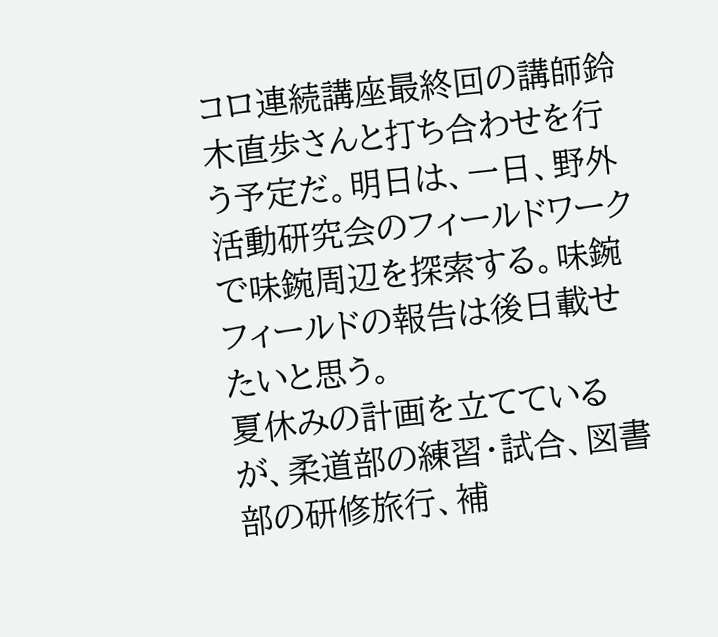コロ連続講座最終回の講師鈴木直歩さんと打ち合わせを行う予定だ。明日は、一日、野外活動研究会のフィールドワークで味鋺周辺を探索する。味鋺フィールドの報告は後日載せたいと思う。
夏休みの計画を立てているが、柔道部の練習・試合、図書部の研修旅行、補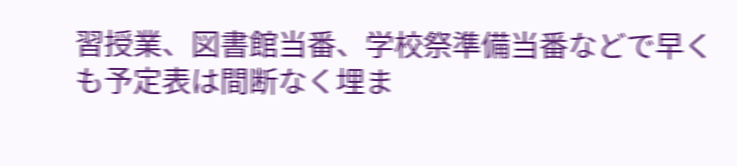習授業、図書館当番、学校祭準備当番などで早くも予定表は間断なく埋ま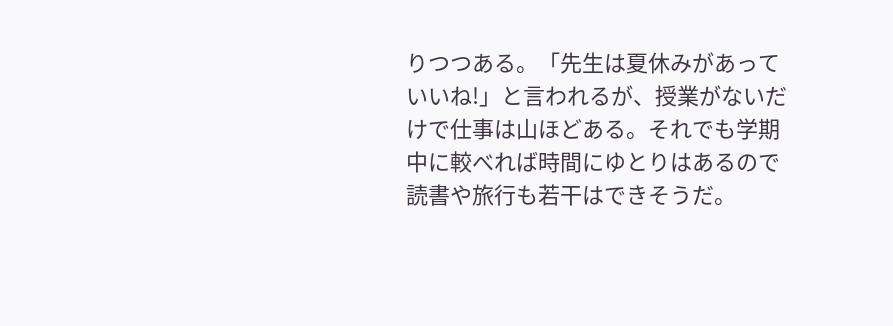りつつある。「先生は夏休みがあっていいね!」と言われるが、授業がないだけで仕事は山ほどある。それでも学期中に較べれば時間にゆとりはあるので読書や旅行も若干はできそうだ。